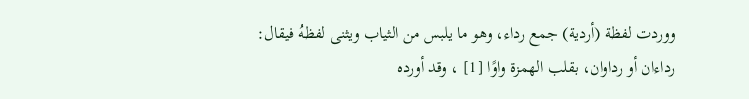ووردت لفظة (أردية) جمع رداء، وهو ما يلبس من الثياب ويثنى لفظهُ فيقال: رداءان أو رداوان، بقلب الهمزة واوًا [1] ، وقد أورده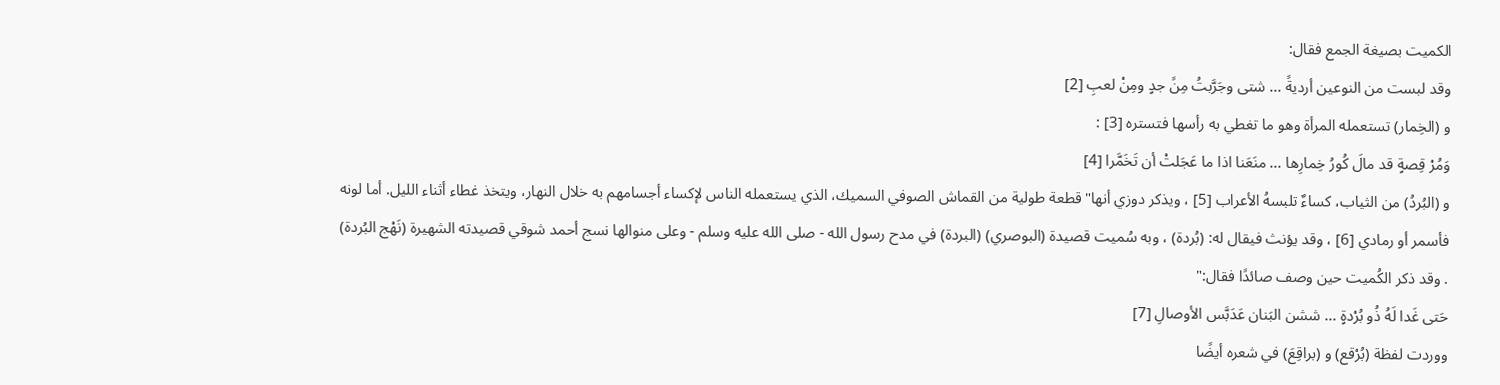الكميت بصيغة الجمع فقال:
وقد لبست من النوعين أرديةً ... شتى وجَرَّبتُ مِنً جدٍ ومِنْ لعبِ [2]
و (الخِمار) تستعمله المرأة وهو ما تغطي به رأسها فتستره [3] :
وَمُرْ قِصةٍ قد مالَ كُورُ خِمارِها ... منَعَنا اذا ما عَجَلتْ أن تَخَمَّرا [4]
و (البُردُ) من الثياب، كساءٌ تلبسهُ الأعراب [5] ، ويذكر دوزي أنها"قطعة طولية من القماش الصوفي السميك، الذي يستعمله الناس لإكساء أجسامهم به خلال النهار، ويتخذ غطاء أثناء الليل. أما لونه فأسمر أو رمادي [6] ، وقد يؤنث فيقال له: (بُردة) ، وبه سُميت قصيدة (البوصري) (البردة) في مدح رسول الله - صلى الله عليه وسلم - وعلى منوالها نسج أحمد شوقي قصيدته الشهيرة (نَهْج البُردة) . وقد ذكر الكُميت حين وصف صائدًا فقال:"
حَتى غَدا لَهُ ذُو بُرْدةٍ ... ششن البَنان عَدَبَّس الأوصالِ [7]
ووردت لفظة (بُرْقع) و (براقِعَ) في شعره أيضًا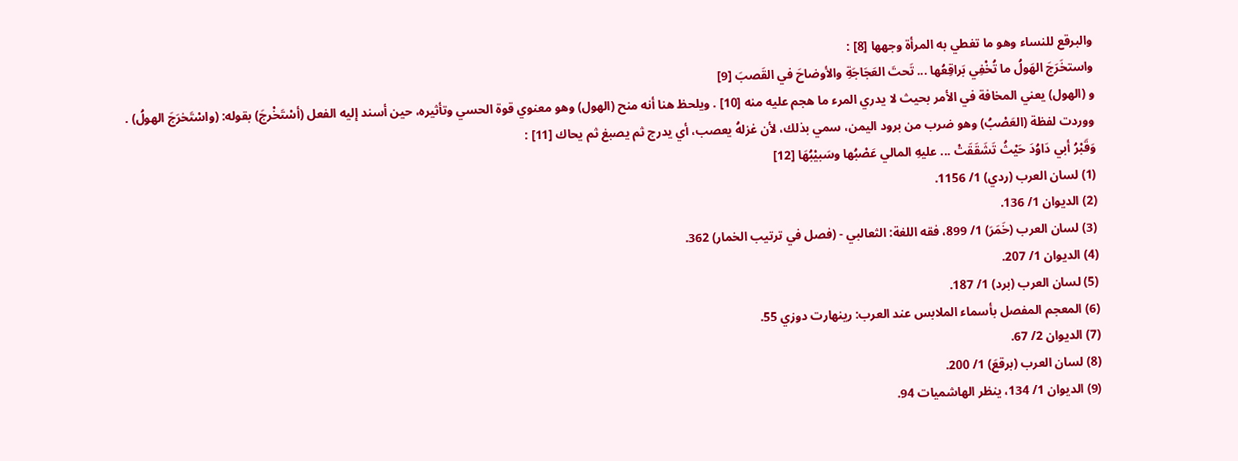والبرقع للنساء وهو ما تغطي به المرأة وجهها [8] :
واستخَرَجَ الهَولُ ما تُخْفِي بَراقِعُها ... تَحتَ العَجَاجَةِ والأوضاحَ في القَصبَ [9]
و (الهول) يعني المخافة في الأمر بحيث لا يدري المرء ما هجم عليه منه [10] . ويلحظ هنا أنه منح (الهول) وهو معنوي قوة الحسي وتأثيره، حين أسند إليه الفعل (أسْتَخْرجَ) بقوله: (واسْتَخرَجَ الهولُ) .
ووردت لفظة (العَصْبُ) وهو ضرب من برود اليمن، سمي بذلك، لأن غزلهُ يعصب، أي يدرج ثم يصبغ ثم يحاك [11] :
وَقَبْرُ أبي دَاوُدَ حَيْثُ تَشَقَقَتْ ... عليهِ المالي عَصْبُها وسَبيْبُهَا [12]
(1) لسان العرب (ردي) 1/ 1156.
(2) الديوان 1/ 136.
(3) لسان العرب (خَمَرَ) 1/ 899، فقه اللغة: الثعالبي - (فصل في ترتيب الخمار) 362.
(4) الديوان 1/ 207.
(5) لسان العرب (برد) 1/ 187.
(6) المعجم المفصل بأسماء الملابس عند العرب: رينهارت دوزي 55.
(7) الديوان 2/ 67.
(8) لسان العرب (برقعَ) 1/ 200.
(9) الديوان 1/ 134، ينظر الهاشميات 94.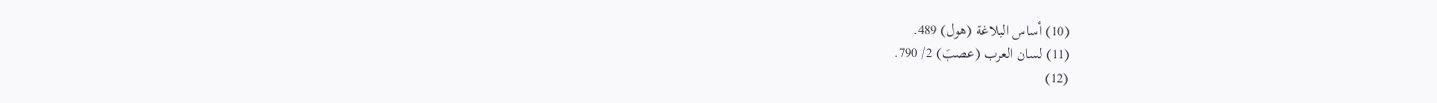(10) أساس البلاغة (هول) 489.
(11) لسان العرب (عصبَ) 2/ 790.
(12)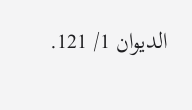الديوان 1/ 121.